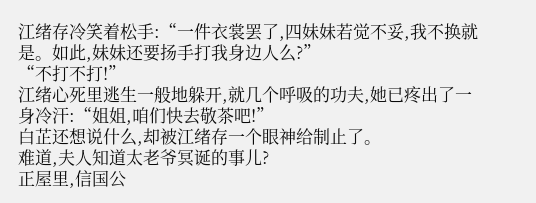江绪存冷笑着松手:“一件衣裳罢了,四妹妹若觉不妥,我不换就是。如此,妹妹还要扬手打我身边人么?”
“不打不打!”
江绪心死里逃生一般地躲开,就几个呼吸的功夫,她已疼出了一身冷汗:“姐姐,咱们快去敬茶吧!”
白芷还想说什么,却被江绪存一个眼神给制止了。
难道,夫人知道太老爷冥诞的事儿?
正屋里,信国公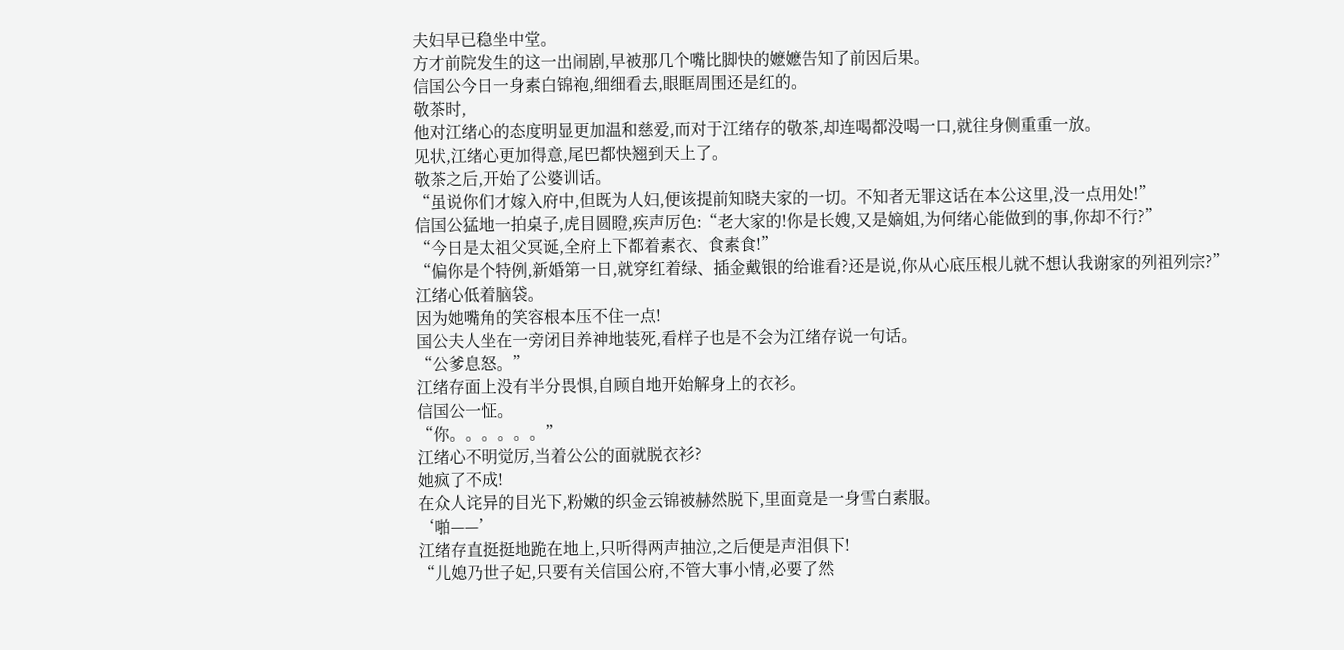夫妇早已稳坐中堂。
方才前院发生的这一出闹剧,早被那几个嘴比脚快的嬷嬷告知了前因后果。
信国公今日一身素白锦袍,细细看去,眼眶周围还是红的。
敬茶时,
他对江绪心的态度明显更加温和慈爱,而对于江绪存的敬茶,却连喝都没喝一口,就往身侧重重一放。
见状,江绪心更加得意,尾巴都快翘到天上了。
敬茶之后,开始了公婆训话。
“虽说你们才嫁入府中,但既为人妇,便该提前知晓夫家的一切。不知者无罪这话在本公这里,没一点用处!”
信国公猛地一拍桌子,虎目圆瞪,疾声厉色:“老大家的!你是长嫂,又是嫡姐,为何绪心能做到的事,你却不行?”
“今日是太祖父冥诞,全府上下都着素衣、食素食!”
“偏你是个特例,新婚第一日,就穿红着绿、插金戴银的给谁看?还是说,你从心底压根儿就不想认我谢家的列祖列宗?”
江绪心低着脑袋。
因为她嘴角的笑容根本压不住一点!
国公夫人坐在一旁闭目养神地装死,看样子也是不会为江绪存说一句话。
“公爹息怒。”
江绪存面上没有半分畏惧,自顾自地开始解身上的衣衫。
信国公一怔。
“你。。。。。。”
江绪心不明觉厉,当着公公的面就脱衣衫?
她疯了不成!
在众人诧异的目光下,粉嫩的织金云锦被赫然脱下,里面竟是一身雪白素服。
‘啪——’
江绪存直挺挺地跪在地上,只听得两声抽泣,之后便是声泪俱下!
“儿媳乃世子妃,只要有关信国公府,不管大事小情,必要了然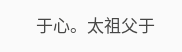于心。太祖父于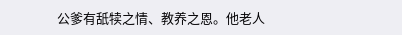公爹有舐犊之情、教养之恩。他老人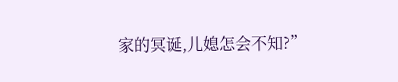家的冥诞,儿媳怎会不知?”